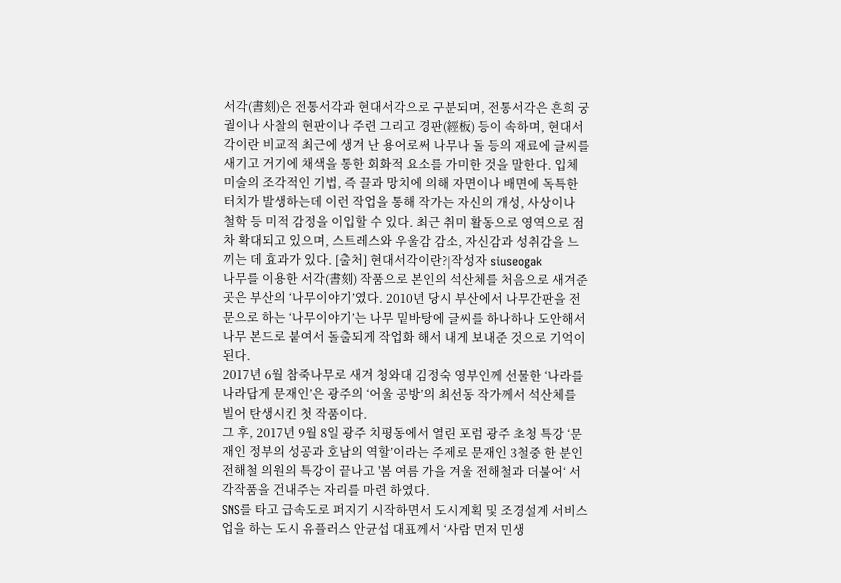서각(書刻)은 전통서각과 현대서각으로 구분되며, 전통서각은 흔희 궁궐이나 사찰의 현판이나 주련 그리고 경판(經板) 등이 속하며, 현대서각이란 비교적 최근에 생겨 난 용어로써 나무나 돌 등의 재료에 글씨를 새기고 거기에 채색을 통한 회화적 요소를 가미한 것을 말한다. 입체 미술의 조각적인 기법, 즉 끌과 망치에 의해 자면이나 배면에 독특한 터치가 발생하는데 이런 작업을 통해 작가는 자신의 개성, 사상이나 철학 등 미적 감정을 이입할 수 있다. 최근 취미 활동으로 영역으로 점차 확대되고 있으며, 스트레스와 우울감 감소, 자신감과 성취감을 느끼는 데 효과가 있다. [출처] 현대서각이란?|작성자 siuseogak
나무를 이용한 서각(書刻) 작품으로 본인의 석산체를 처음으로 새겨준 곳은 부산의 ‘나무이야기’였다. 2010년 당시 부산에서 나무간판을 전문으로 하는 ‘나무이야기’는 나무 밑바탕에 글씨를 하나하나 도안해서 나무 본드로 붙여서 돌출되게 작업화 해서 내게 보내준 것으로 기억이 된다.
2017년 6월 참죽나무로 새겨 청와대 김정숙 영부인께 선물한 ‘나라를 나라답게 문재인’은 광주의 ‘어울 공방’의 최선동 작가께서 석산체를 빌어 탄생시킨 첫 작품이다.
그 후, 2017년 9월 8일 광주 치평동에서 열린 포럼 광주 초청 특강 ‘문재인 정부의 성공과 호남의 역할’이라는 주제로 문재인 3철중 한 분인 전해철 의원의 특강이 끝나고 '봄 여름 가을 겨울 전해철과 더불어‘ 서각작품을 건내주는 자리를 마련 하였다.
SNS를 타고 급속도로 퍼지기 시작하면서 도시계획 및 조경설계 서비스업을 하는 도시 유플러스 안균섭 대표께서 ‘사람 먼저 민생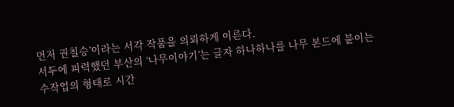먼저 권칠승’이라는 서각 작품을 의뢰하게 이른다.
서두에 피력했던 부산의 ‘나무이야기’는 글자 하나하나를 나무 본드에 붙이는 수작업의 형태로 시간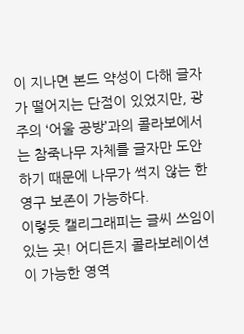이 지나면 본드 약성이 다해 글자가 떨어지는 단점이 있었지만, 광주의 ‘어울 공방’과의 콜라보에서는 참죽나무 자체를 글자만 도안하기 때문에 나무가 썩지 않는 한 영구 보존이 가능하다.
이렇듯 캘리그래피는 글씨 쓰임이 있는 곳! 어디든지 콜라보레이션이 가능한 영역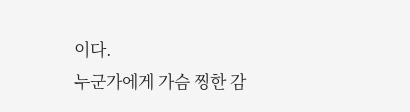이다.
누군가에게 가슴 찡한 감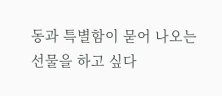동과 특별함이 묻어 나오는 선물을 하고 싶다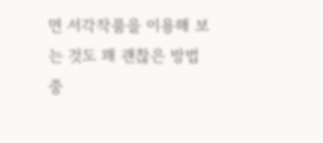면 서각작품을 이용해 보는 것도 꽤 괜찮은 방법중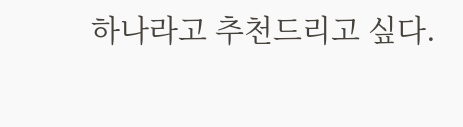하나라고 추천드리고 싶다.